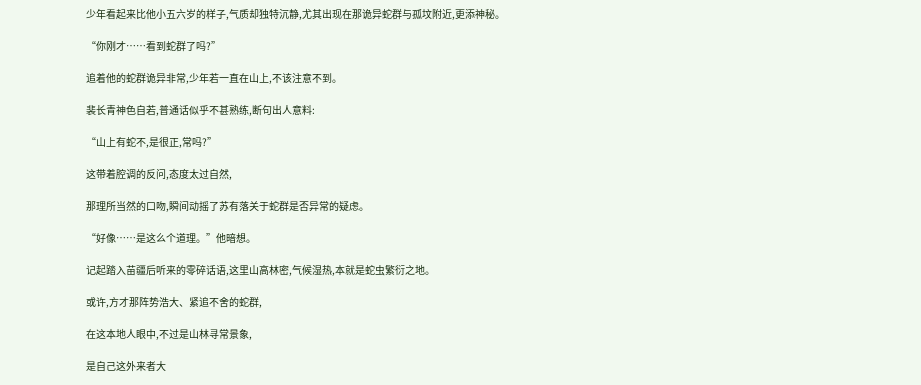少年看起来比他小五六岁的样子,气质却独特沉静,尤其出现在那诡异蛇群与孤坟附近,更添神秘。

“你刚才……看到蛇群了吗?”

追着他的蛇群诡异非常,少年若一直在山上,不该注意不到。

裴长青神色自若,普通话似乎不甚熟练,断句出人意料:

“山上有蛇不,是很正,常吗?”

这带着腔调的反问,态度太过自然,

那理所当然的口吻,瞬间动摇了苏有落关于蛇群是否异常的疑虑。

“好像……是这么个道理。”他暗想。

记起踏入苗疆后听来的零碎话语,这里山高林密,气候湿热,本就是蛇虫繁衍之地。

或许,方才那阵势浩大、紧追不舍的蛇群,

在这本地人眼中,不过是山林寻常景象,

是自己这外来者大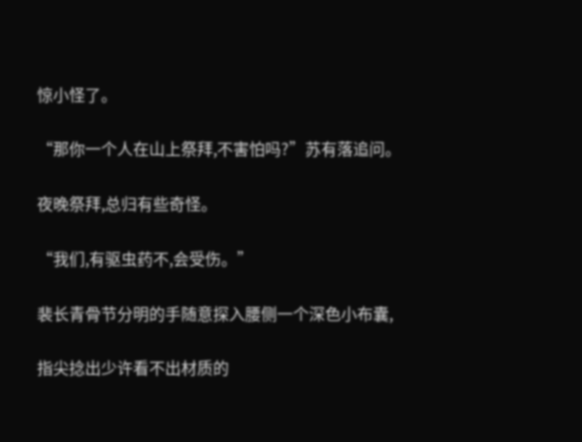惊小怪了。

“那你一个人在山上祭拜,不害怕吗?”苏有落追问。

夜晚祭拜,总归有些奇怪。

“我们,有驱虫药不,会受伤。”

裴长青骨节分明的手随意探入腰侧一个深色小布囊,

指尖捻出少许看不出材质的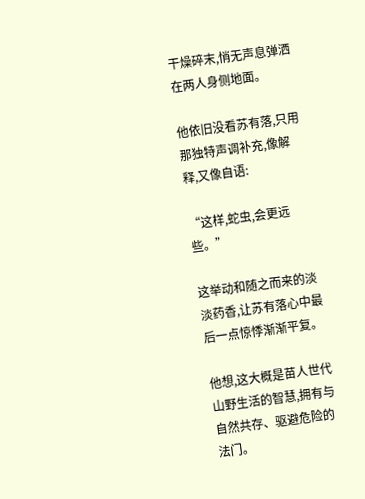干燥碎末,悄无声息弹洒在两人身侧地面。

他依旧没看苏有落,只用那独特声调补充,像解释,又像自语:

“这样,蛇虫,会更远些。”

这举动和随之而来的淡淡药香,让苏有落心中最后一点惊悸渐渐平复。

他想,这大概是苗人世代山野生活的智慧,拥有与自然共存、驱避危险的法门。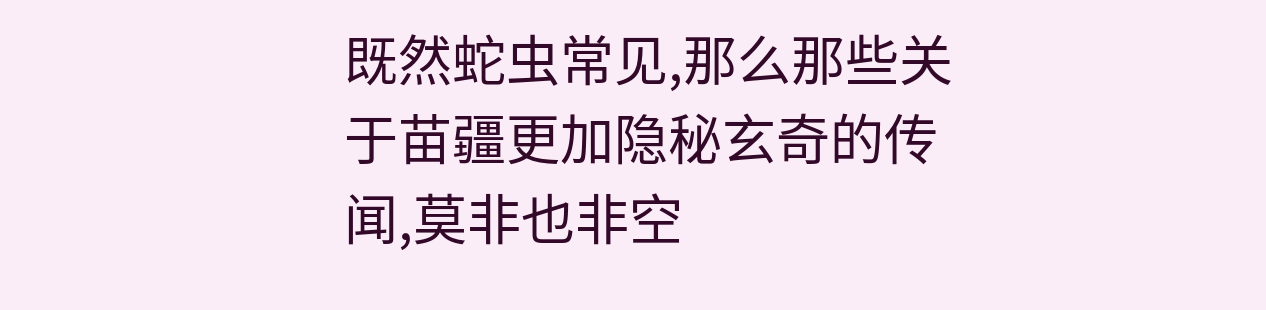既然蛇虫常见,那么那些关于苗疆更加隐秘玄奇的传闻,莫非也非空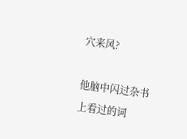穴来风?

他脑中闪过杂书上看过的词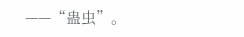——“蛊虫”。